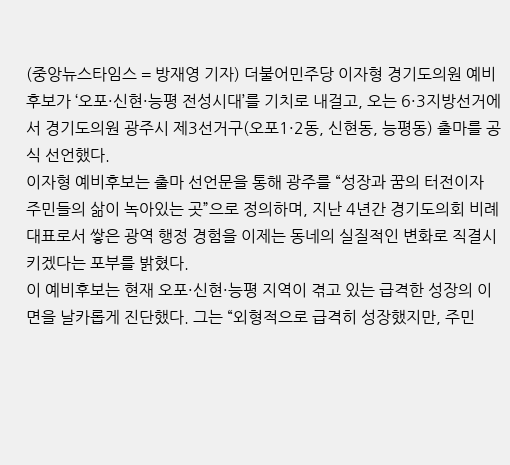(중앙뉴스타임스 = 방재영 기자) 더불어민주당 이자형 경기도의원 예비후보가 ‘오포·신현·능평 전성시대’를 기치로 내걸고, 오는 6·3지방선거에서 경기도의원 광주시 제3선거구(오포1·2동, 신현동, 능평동) 출마를 공식 선언했다.
이자형 예비후보는 출마 선언문을 통해 광주를 “성장과 꿈의 터전이자 주민들의 삶이 녹아있는 곳”으로 정의하며, 지난 4년간 경기도의회 비례대표로서 쌓은 광역 행정 경험을 이제는 동네의 실질적인 변화로 직결시키겠다는 포부를 밝혔다.
이 예비후보는 현재 오포·신현·능평 지역이 겪고 있는 급격한 성장의 이면을 날카롭게 진단했다. 그는 “외형적으로 급격히 성장했지만, 주민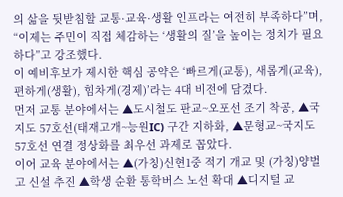의 삶을 뒷받침할 교통·교육·생활 인프라는 여전히 부족하다”며, “이제는 주민이 직접 체감하는 ‘생활의 질’을 높이는 정치가 필요하다”고 강조했다.
이 예비후보가 제시한 핵심 공약은 ‘빠르게(교통), 새롭게(교육), 편하게(생활), 힘차게(경제)’라는 4대 비전에 담겼다.
먼저 교통 분야에서는 ▲도시철도 판교~오포선 조기 착공, ▲국지도 57호선(태재고개~능원IC) 구간 지하화, ▲문형교~국지도 57호선 연결 정상화를 최우선 과제로 꼽았다.
이어 교육 분야에서는 ▲(가칭)신현1중 적기 개교 및 (가칭)양벌고 신설 추진 ▲학생 순환 통학버스 노선 확대 ▲디지털 교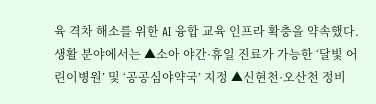육 격차 해소를 위한 AI 융합 교육 인프라 확충을 약속했다.
생활 분야에서는 ▲소아 야간·휴일 진료가 가능한 ‘달빛 어린이병원’ 및 ‘공공심야약국’ 지정 ▲신현천·오산천 정비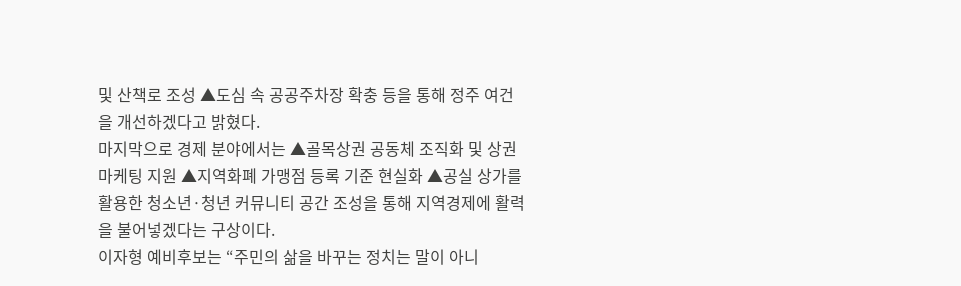및 산책로 조성 ▲도심 속 공공주차장 확충 등을 통해 정주 여건을 개선하겠다고 밝혔다.
마지막으로 경제 분야에서는 ▲골목상권 공동체 조직화 및 상권 마케팅 지원 ▲지역화폐 가맹점 등록 기준 현실화 ▲공실 상가를 활용한 청소년·청년 커뮤니티 공간 조성을 통해 지역경제에 활력을 불어넣겠다는 구상이다.
이자형 예비후보는 “주민의 삶을 바꾸는 정치는 말이 아니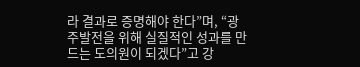라 결과로 증명해야 한다”며, “광주발전을 위해 실질적인 성과를 만드는 도의원이 되겠다”고 강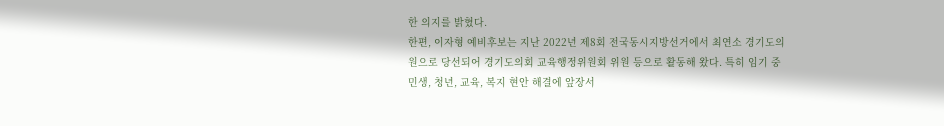한 의지를 밝혔다.
한편, 이자형 예비후보는 지난 2022년 제8회 전국동시지방선거에서 최연소 경기도의원으로 당선되어 경기도의회 교육행정위원회 위원 등으로 활동해 왔다. 특히 임기 중 민생, 청년, 교육, 복지 현안 해결에 앞장서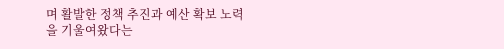며 활발한 정책 추진과 예산 확보 노력을 기울여왔다는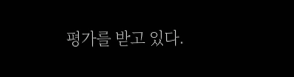평가를 받고 있다.